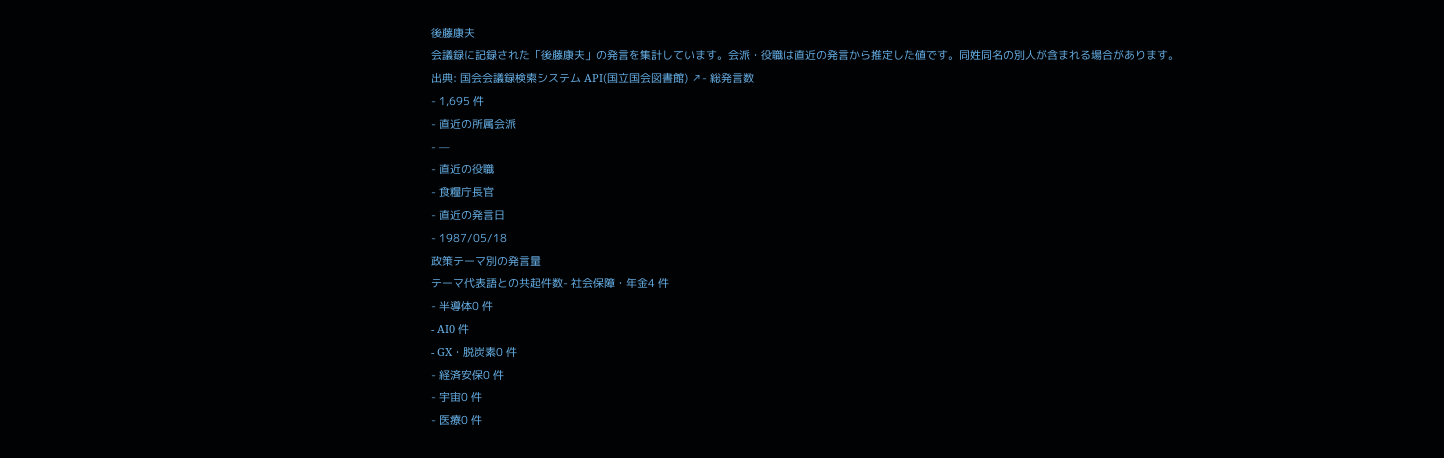後藤康夫
会議録に記録された「後藤康夫」の発言を集計しています。会派・役職は直近の発言から推定した値です。同姓同名の別人が含まれる場合があります。
出典: 国会会議録検索システム API(国立国会図書館) ↗- 総発言数
- 1,695 件
- 直近の所属会派
- —
- 直近の役職
- 食糧庁長官
- 直近の発言日
- 1987/05/18
政策テーマ別の発言量
テーマ代表語との共起件数- 社会保障・年金4 件
- 半導体0 件
- AI0 件
- GX・脱炭素0 件
- 経済安保0 件
- 宇宙0 件
- 医療0 件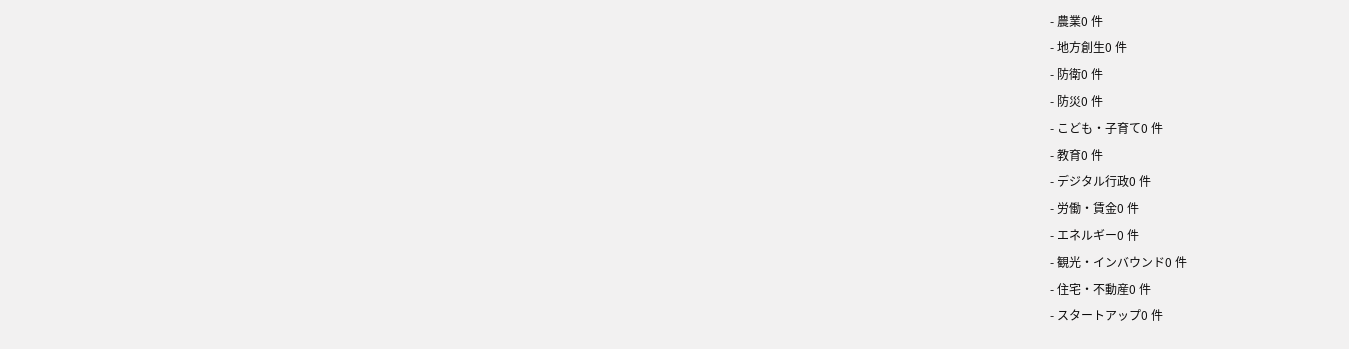- 農業0 件
- 地方創生0 件
- 防衛0 件
- 防災0 件
- こども・子育て0 件
- 教育0 件
- デジタル行政0 件
- 労働・賃金0 件
- エネルギー0 件
- 観光・インバウンド0 件
- 住宅・不動産0 件
- スタートアップ0 件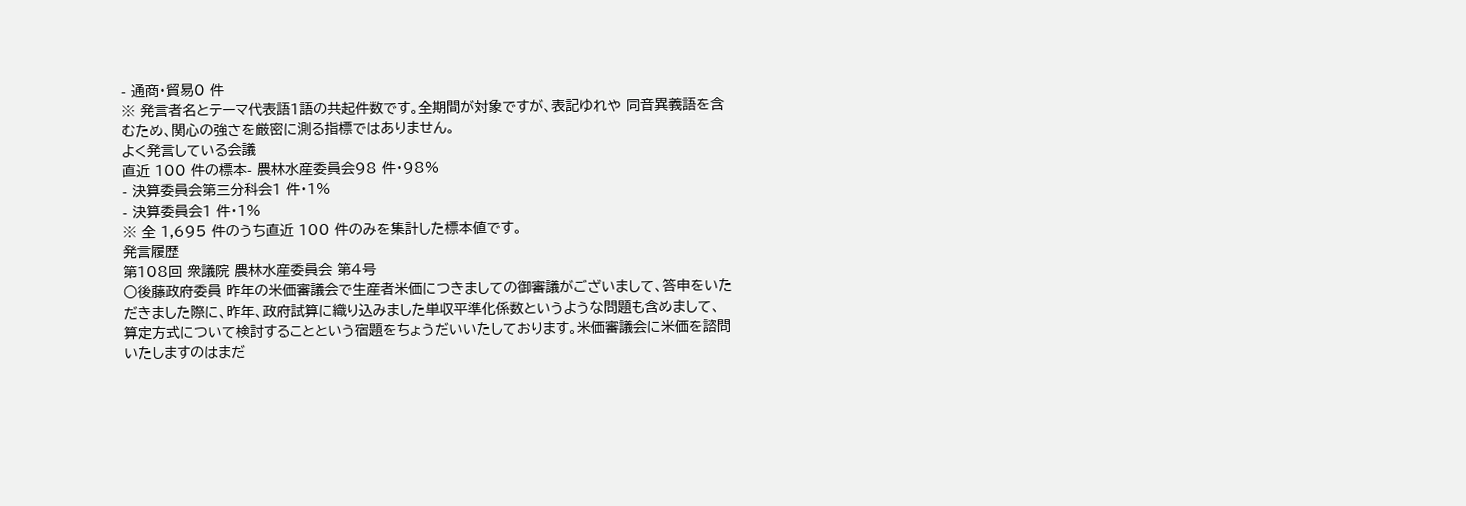- 通商・貿易0 件
※ 発言者名とテーマ代表語1語の共起件数です。全期間が対象ですが、表記ゆれや 同音異義語を含むため、関心の強さを厳密に測る指標ではありません。
よく発言している会議
直近 100 件の標本- 農林水産委員会98 件・98%
- 決算委員会第三分科会1 件・1%
- 決算委員会1 件・1%
※ 全 1,695 件のうち直近 100 件のみを集計した標本値です。
発言履歴
第108回 衆議院 農林水産委員会 第4号
○後藤政府委員 昨年の米価審議会で生産者米価につきましての御審議がございまして、答申をいただきました際に、昨年、政府試算に織り込みました単収平準化係数というような問題も含めまして、算定方式について検討することという宿題をちょうだいいたしております。米価審議会に米価を諮問いたしますのはまだ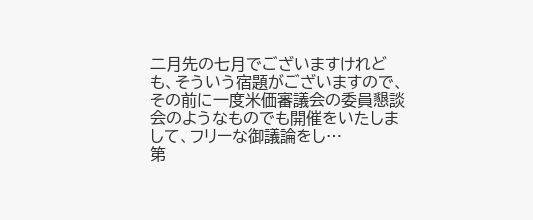二月先の七月でございますけれども、そういう宿題がございますので、その前に一度米価審議会の委員懇談会のようなものでも開催をいたしまして、フリーな御議論をし…
第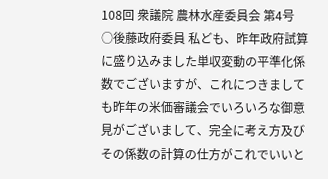108回 衆議院 農林水産委員会 第4号
○後藤政府委員 私ども、昨年政府試算に盛り込みました単収変動の平準化係数でございますが、これにつきましても昨年の米価審議会でいろいろな御意見がございまして、完全に考え方及びその係数の計算の仕方がこれでいいと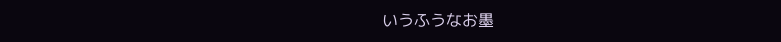いうふうなお墨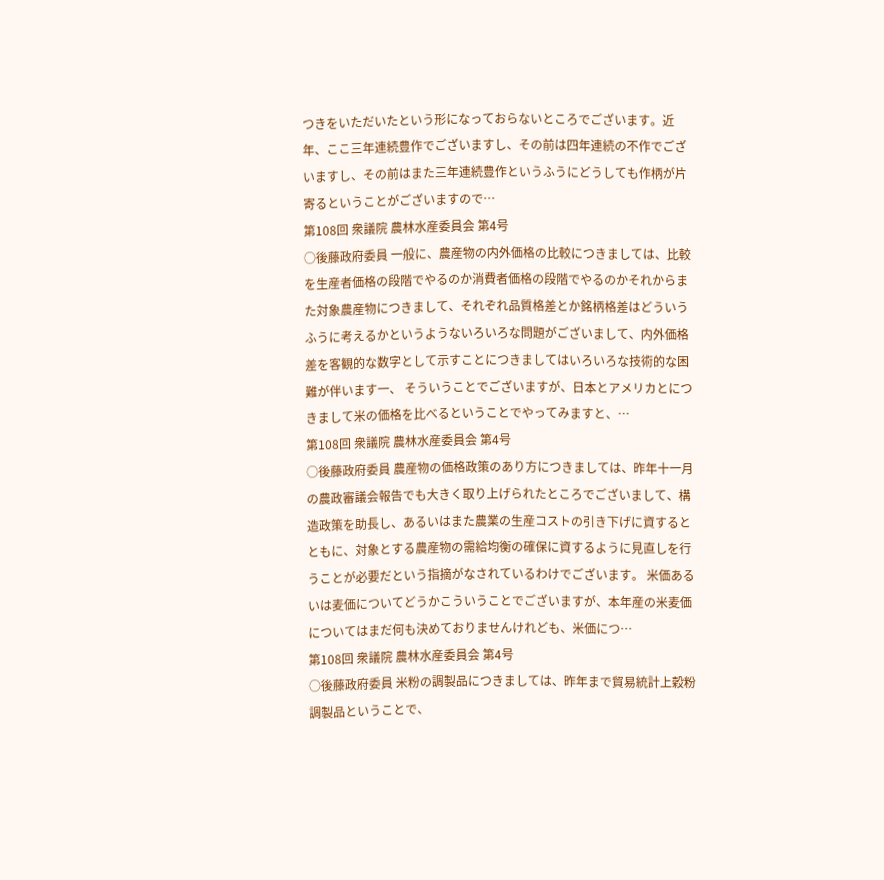つきをいただいたという形になっておらないところでございます。近年、ここ三年連続豊作でございますし、その前は四年連続の不作でございますし、その前はまた三年連続豊作というふうにどうしても作柄が片寄るということがございますので…
第108回 衆議院 農林水産委員会 第4号
○後藤政府委員 一般に、農産物の内外価格の比較につきましては、比較を生産者価格の段階でやるのか消費者価格の段階でやるのかそれからまた対象農産物につきまして、それぞれ品質格差とか銘柄格差はどういうふうに考えるかというようないろいろな問題がございまして、内外価格差を客観的な数字として示すことにつきましてはいろいろな技術的な困難が伴います一、 そういうことでございますが、日本とアメリカとにつきまして米の価格を比べるということでやってみますと、…
第108回 衆議院 農林水産委員会 第4号
○後藤政府委員 農産物の価格政策のあり方につきましては、昨年十一月の農政審議会報告でも大きく取り上げられたところでございまして、構造政策を助長し、あるいはまた農業の生産コストの引き下げに資するとともに、対象とする農産物の需給均衡の確保に資するように見直しを行うことが必要だという指摘がなされているわけでございます。 米価あるいは麦価についてどうかこういうことでございますが、本年産の米麦価についてはまだ何も決めておりませんけれども、米価につ…
第108回 衆議院 農林水産委員会 第4号
○後藤政府委員 米粉の調製品につきましては、昨年まで貿易統計上穀粉調製品ということで、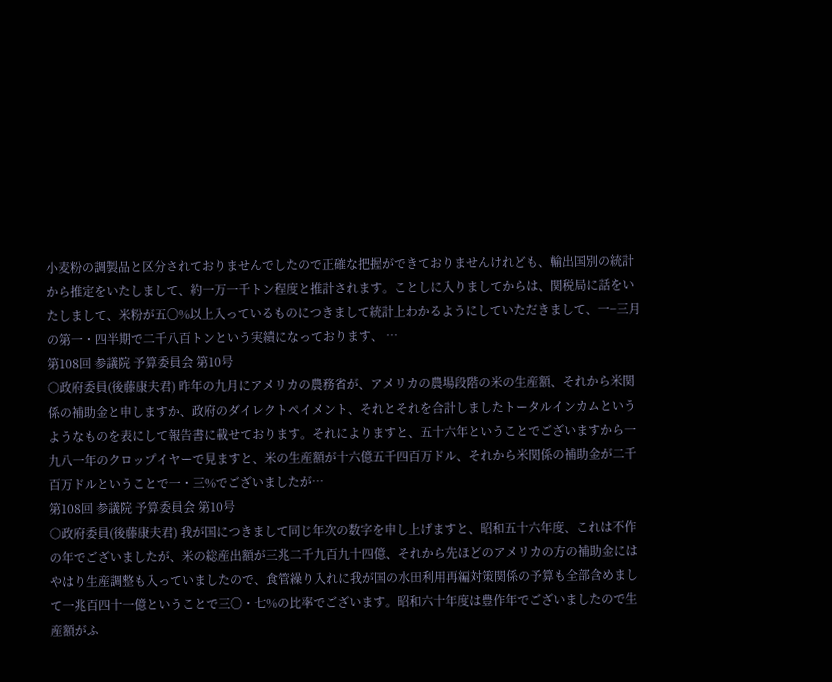小麦粉の調製品と区分されておりませんでしたので正確な把握ができておりませんけれども、輸出国別の統計から推定をいたしまして、約一万一千トン程度と推計されます。ことしに入りましてからは、関税局に話をいたしまして、米粉が五〇%以上入っているものにつきまして統計上わかるようにしていただきまして、一−三月の第一・四半期で二千八百トンという実績になっております、 …
第108回 参議院 予算委員会 第10号
○政府委員(後藤康夫君) 昨年の九月にアメリカの農務省が、アメリカの農場段階の米の生産額、それから米関係の補助金と申しますか、政府のダイレクトペイメント、それとそれを合計しましたトータルインカムというようなものを表にして報告書に載せております。それによりますと、五十六年ということでございますから一九八一年のクロップイヤーで見ますと、米の生産額が十六億五千四百万ドル、それから米関係の補助金が二千百万ドルということで一・三%でございましたが…
第108回 参議院 予算委員会 第10号
○政府委員(後藤康夫君) 我が国につきまして同じ年次の数字を申し上げますと、昭和五十六年度、これは不作の年でございましたが、米の総産出額が三兆二千九百九十四億、それから先ほどのアメリカの方の補助金にはやはり生産調整も入っていましたので、食管繰り入れに我が国の水田利用再編対策関係の予算も全部含めまして一兆百四十一億ということで三〇・七%の比率でございます。昭和六十年度は豊作年でございましたので生産額がふ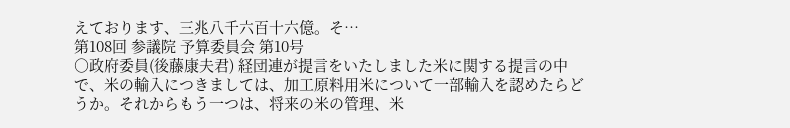えております、三兆八千六百十六億。そ…
第108回 参議院 予算委員会 第10号
○政府委員(後藤康夫君) 経団連が提言をいたしました米に関する提言の中で、米の輸入につきましては、加工原料用米について一部輸入を認めたらどうか。それからもう一つは、将来の米の管理、米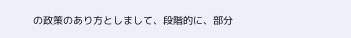の政策のあり方としまして、段階的に、部分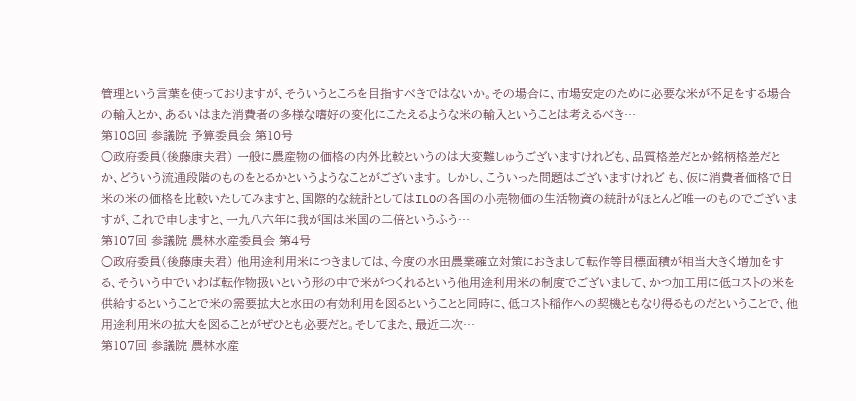管理という言葉を使っておりますが、そういうところを目指すべきではないか。その場合に、市場安定のために必要な米が不足をする場合の輸入とか、あるいはまた消費者の多様な嗜好の変化にこたえるような米の輸入ということは考えるべき…
第108回 参議院 予算委員会 第10号
○政府委員(後藤康夫君) 一般に農産物の価格の内外比較というのは大変難しゅうございますけれども、品質格差だとか銘柄格差だとか、どういう流通段階のものをとるかというようなことがございます。 しかし、こういった問題はございますけれど も、仮に消費者価格で日米の米の価格を比較いたしてみますと、国際的な統計としてはILOの各国の小売物価の生活物資の統計がほとんど唯一のものでございますが、これで申しますと、一九八六年に我が国は米国の二倍というふう…
第107回 参議院 農林水産委員会 第4号
○政府委員(後藤康夫君) 他用途利用米につきましては、今度の水田農業確立対策におきまして転作等目標面積が相当大きく増加をする、そういう中でいわば転作物扱いという形の中で米がつくれるという他用途利用米の制度でございまして、かつ加工用に低コストの米を供給するということで米の需要拡大と水田の有効利用を図るということと同時に、低コスト稲作への契機ともなり得るものだということで、他用途利用米の拡大を図ることがぜひとも必要だと。そしてまた、最近二次…
第107回 参議院 農林水産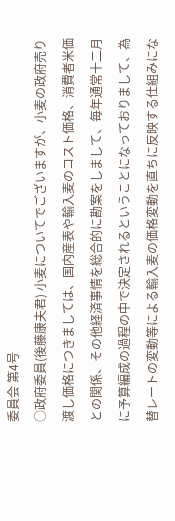委員会 第4号
○政府委員(後藤康夫君) 小麦についてでございますが、小麦の政府売り渡し価格につきましては、国内産表や輸入麦のコスト価格、消費者米価との関係、その他経済事情を総合的に勘案をしまして、毎年通常十二月に予算編成の過程の中で決定されるということになっておりまして、為替レートの変動等による輸入麦の価格変動を直ちに反映する仕組みにな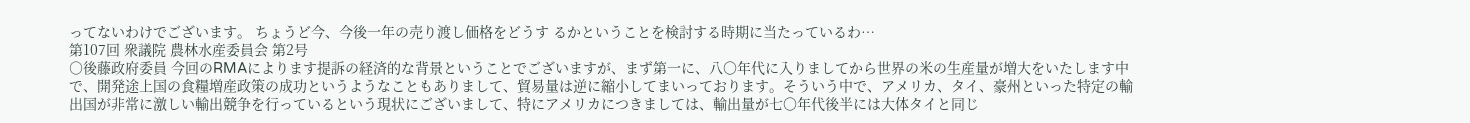ってないわけでございます。 ちょうど今、今後一年の売り渡し価格をどうす るかということを検討する時期に当たっているわ…
第107回 衆議院 農林水産委員会 第2号
○後藤政府委員 今回のRMAによります提訴の経済的な背景ということでございますが、まず第一に、八〇年代に入りましてから世界の米の生産量が増大をいたします中で、開発途上国の食糧増産政策の成功というようなこともありまして、貿易量は逆に縮小してまいっております。そういう中で、アメリカ、タイ、豪州といった特定の輸出国が非常に激しい輸出競争を行っているという現状にございまして、特にアメリカにつきましては、輸出量が七〇年代後半には大体タイと同じ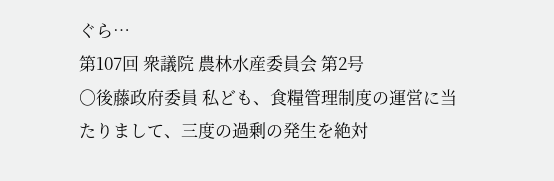ぐら…
第107回 衆議院 農林水産委員会 第2号
○後藤政府委員 私ども、食糧管理制度の運営に当たりまして、三度の過剰の発生を絶対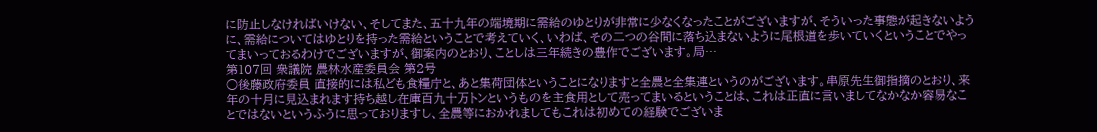に防止しなければいけない、そしてまた、五十九年の端境期に需給のゆとりが非常に少なくなったことがございますが、そういった事態が起きないように、需給についてはゆとりを持った需給ということで考えていく、いわば、その二つの谷間に落ち込まないように尾根道を歩いていくということでやってまいっておるわけでございますが、御案内のとおり、ことしは三年続きの豊作でございます。局…
第107回 衆議院 農林水産委員会 第2号
○後藤政府委員 直接的には私ども食糧庁と、あと集荷団体ということになりますと全農と全集連というのがございます。串原先生御指摘のとおり、来年の十月に見込まれます持ち越し在庫百九十万トンというものを主食用として売ってまいるということは、これは正直に言いましてなかなか容易なことではないというふうに思っておりますし、全農等におかれましてもこれは初めての経験でございま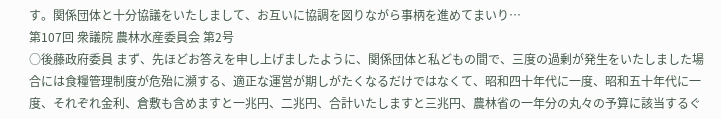す。関係団体と十分協議をいたしまして、お互いに協調を図りながら事柄を進めてまいり…
第107回 衆議院 農林水産委員会 第2号
○後藤政府委員 まず、先ほどお答えを申し上げましたように、関係団体と私どもの間で、三度の過剰が発生をいたしました場合には食糧管理制度が危殆に瀕する、適正な運営が期しがたくなるだけではなくて、昭和四十年代に一度、昭和五十年代に一度、それぞれ金利、倉敷も含めますと一兆円、二兆円、合計いたしますと三兆円、農林省の一年分の丸々の予算に該当するぐ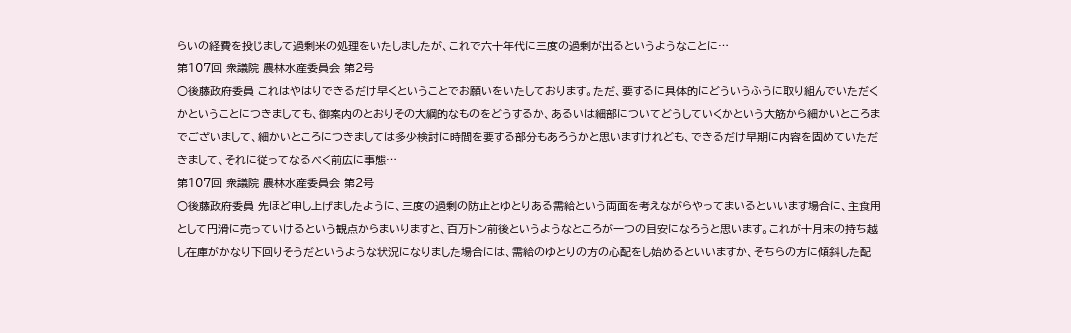らいの経費を投じまして過剰米の処理をいたしましたが、これで六十年代に三度の過剰が出るというようなことに…
第107回 衆議院 農林水産委員会 第2号
○後藤政府委員 これはやはりできるだけ早くということでお願いをいたしております。ただ、要するに具体的にどういうふうに取り組んでいただくかということにつきましても、御案内のとおりその大綱的なものをどうするか、あるいは細部についてどうしていくかという大筋から細かいところまでございまして、細かいところにつきましては多少検討に時間を要する部分もあろうかと思いますけれども、できるだけ早期に内容を固めていただきまして、それに従ってなるべく前広に事態…
第107回 衆議院 農林水産委員会 第2号
○後藤政府委員 先ほど申し上げましたように、三度の過剰の防止とゆとりある需給という両面を考えながらやってまいるといいます場合に、主食用として円滑に売っていけるという観点からまいりますと、百万トン前後というようなところが一つの目安になろうと思います。これが十月末の持ち越し在庫がかなり下回りそうだというような状況になりました場合には、需給のゆとりの方の心配をし始めるといいますか、そちらの方に傾斜した配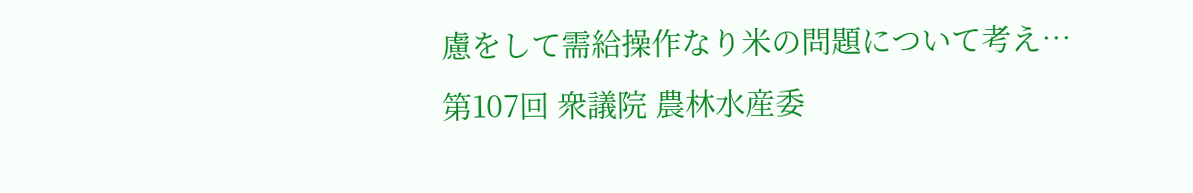慮をして需給操作なり米の問題について考え…
第107回 衆議院 農林水産委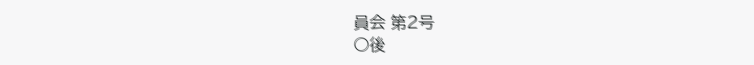員会 第2号
○後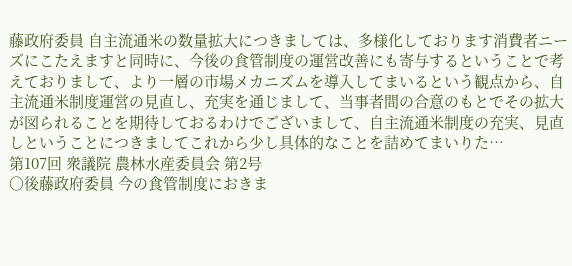藤政府委員 自主流通米の数量拡大につきましては、多様化しております消費者ニーズにこたえますと同時に、今後の食管制度の運営改善にも寄与するということで考えておりまして、より一層の市場メカニズムを導入してまいるという観点から、自主流通米制度運営の見直し、充実を通じまして、当事者間の合意のもとでその拡大が図られることを期待しておるわけでございまして、自主流通米制度の充実、見直しということにつきましてこれから少し具体的なことを詰めてまいりた…
第107回 衆議院 農林水産委員会 第2号
○後藤政府委員 今の食管制度におきま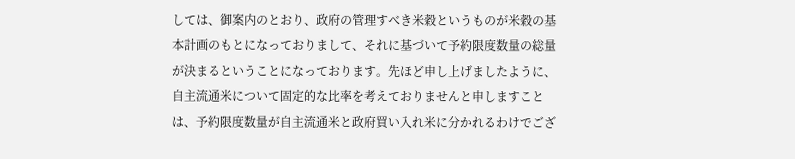しては、御案内のとおり、政府の管理すべき米穀というものが米穀の基本計画のもとになっておりまして、それに基づいて予約限度数量の総量が決まるということになっております。先ほど申し上げましたように、自主流通米について固定的な比率を考えておりませんと申しますことは、予約限度数量が自主流通米と政府買い入れ米に分かれるわけでござ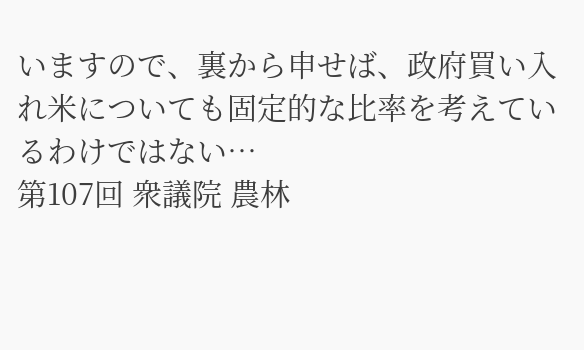いますので、裏から申せば、政府買い入れ米についても固定的な比率を考えているわけではない…
第107回 衆議院 農林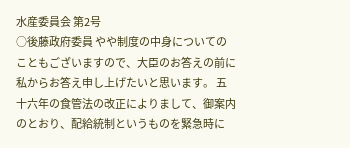水産委員会 第2号
○後藤政府委員 やや制度の中身についてのこともございますので、大臣のお答えの前に私からお答え申し上げたいと思います。 五十六年の食管法の改正によりまして、御案内のとおり、配給統制というものを緊急時に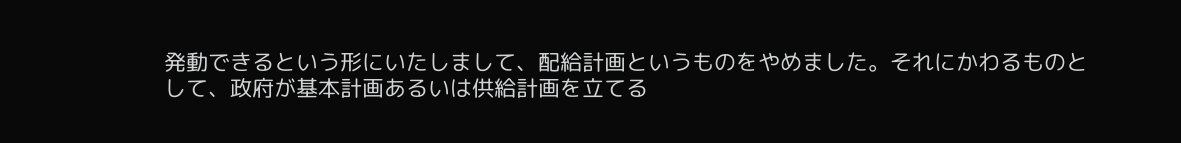発動できるという形にいたしまして、配給計画というものをやめました。それにかわるものとして、政府が基本計画あるいは供給計画を立てる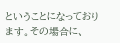ということになっております。その場合に、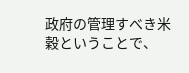政府の管理すべき米穀ということで、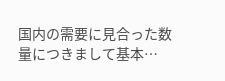国内の需要に見合った数量につきまして基本…